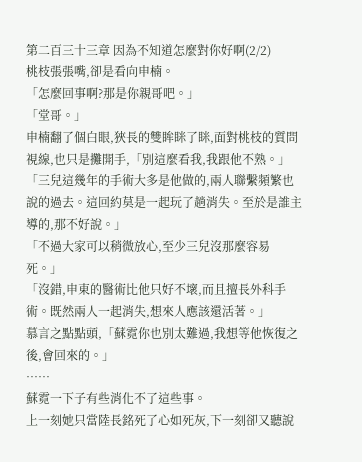第二百三十三章 因為不知道怎麼對你好啊(2/2)
桃枝張張嘴,卻是看向申楠。
「怎麼回事啊?那是你親哥吧。」
「堂哥。」
申楠翻了個白眼,狹長的雙眸眯了眯,面對桃枝的質問視線,也只是攤開手,「別這麼看我,我跟他不熟。」
「三兒這幾年的手術大多是他做的,兩人聯繫頻繁也說的過去。這回約莫是一起玩了趟消失。至於是誰主導的,那不好說。」
「不過大家可以稍微放心,至少三兒沒那麼容易死。」
「沒錯,申東的醫術比他只好不壞,而且擅長外科手術。既然兩人一起消失,想來人應該還活著。」
慕言之點點頭,「蘇霓你也別太難過,我想等他恢復之後,會回來的。」
……
蘇霓一下子有些消化不了這些事。
上一刻她只當陸長銘死了心如死灰,下一刻卻又聽說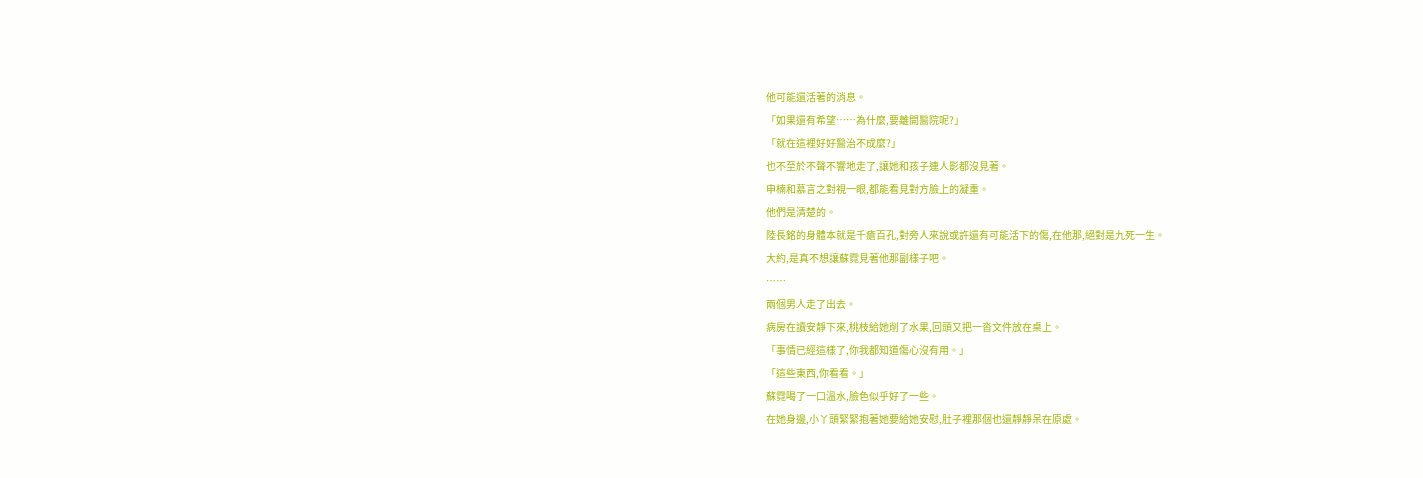他可能還活著的消息。
「如果還有希望……為什麼,要離開醫院呢?」
「就在這裡好好醫治不成麼?」
也不至於不聲不響地走了,讓她和孩子連人影都沒見著。
申楠和慕言之對視一眼,都能看見對方臉上的凝重。
他們是清楚的。
陸長銘的身體本就是千瘡百孔,對旁人來說或許還有可能活下的傷,在他那,絕對是九死一生。
大約,是真不想讓蘇霓見著他那副樣子吧。
……
兩個男人走了出去。
病房在讀安靜下來,桃枝給她削了水果,回頭又把一沓文件放在桌上。
「事情已經這樣了,你我都知道傷心沒有用。」
「這些東西,你看看。」
蘇霓喝了一口溫水,臉色似乎好了一些。
在她身邊,小丫頭緊緊抱著她要給她安慰,肚子裡那個也還靜靜呆在原處。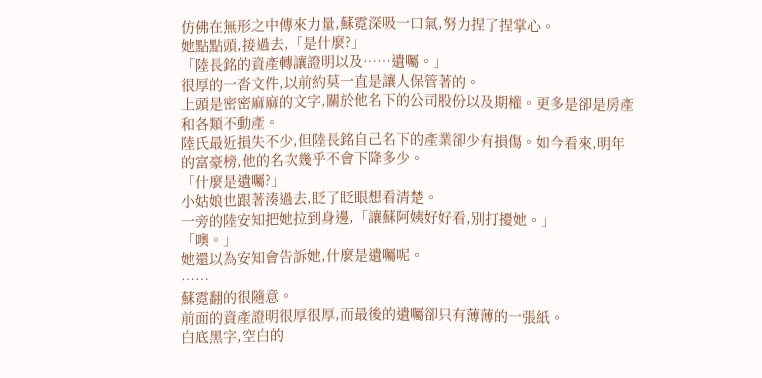仿佛在無形之中傳來力量,蘇霓深吸一口氣,努力捏了捏掌心。
她點點頭,接過去,「是什麼?」
「陸長銘的資產轉讓證明以及……遺囑。」
很厚的一沓文件,以前約莫一直是讓人保管著的。
上頭是密密麻麻的文字,關於他名下的公司股份以及期權。更多是卻是房產和各類不動產。
陸氏最近損失不少,但陸長銘自己名下的產業卻少有損傷。如今看來,明年的富豪榜,他的名次幾乎不會下降多少。
「什麼是遺囑?」
小姑娘也跟著湊過去,眨了眨眼想看清楚。
一旁的陸安知把她拉到身邊,「讓蘇阿姨好好看,別打擾她。」
「噢。」
她還以為安知會告訴她,什麼是遺囑呢。
……
蘇霓翻的很隨意。
前面的資產證明很厚很厚,而最後的遺囑卻只有薄薄的一張紙。
白底黑字,空白的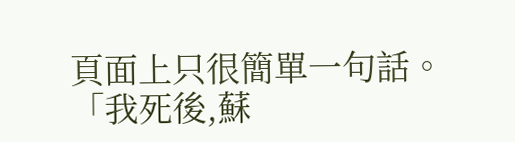頁面上只很簡單一句話。
「我死後,蘇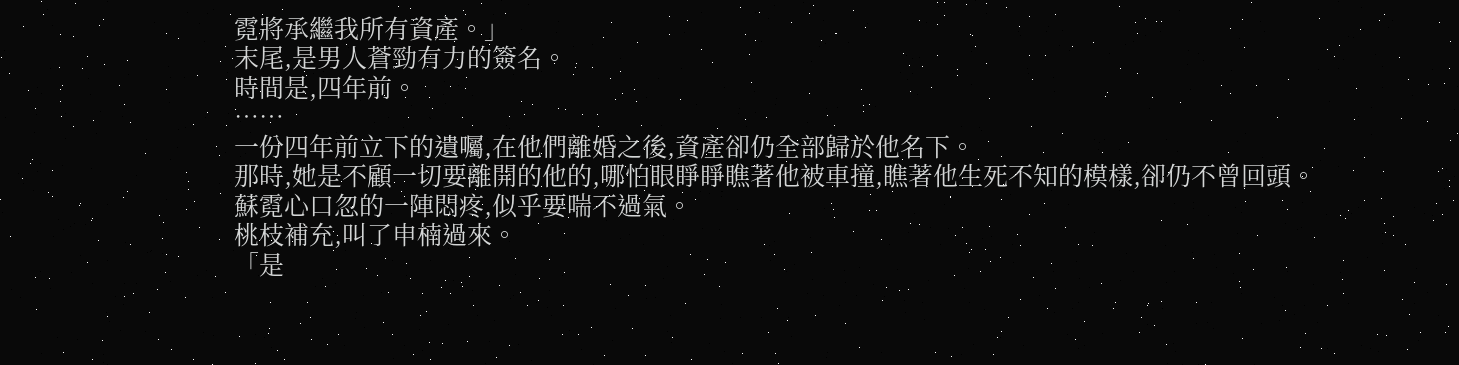霓將承繼我所有資產。」
末尾,是男人蒼勁有力的簽名。
時間是,四年前。
……
一份四年前立下的遺囑,在他們離婚之後,資產卻仍全部歸於他名下。
那時,她是不顧一切要離開的他的,哪怕眼睜睜瞧著他被車撞,瞧著他生死不知的模樣,卻仍不曾回頭。
蘇霓心口忽的一陣悶疼,似乎要喘不過氣。
桃枝補充,叫了申楠過來。
「是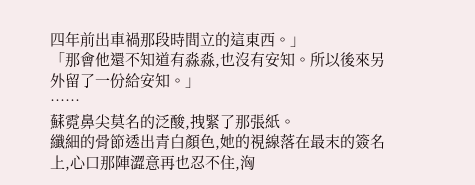四年前出車禍那段時間立的這東西。」
「那會他還不知道有淼淼,也沒有安知。所以後來另外留了一份給安知。」
……
蘇霓鼻尖莫名的泛酸,拽緊了那張紙。
纖細的骨節透出青白顏色,她的視線落在最末的簽名上,心口那陣澀意再也忍不住,洶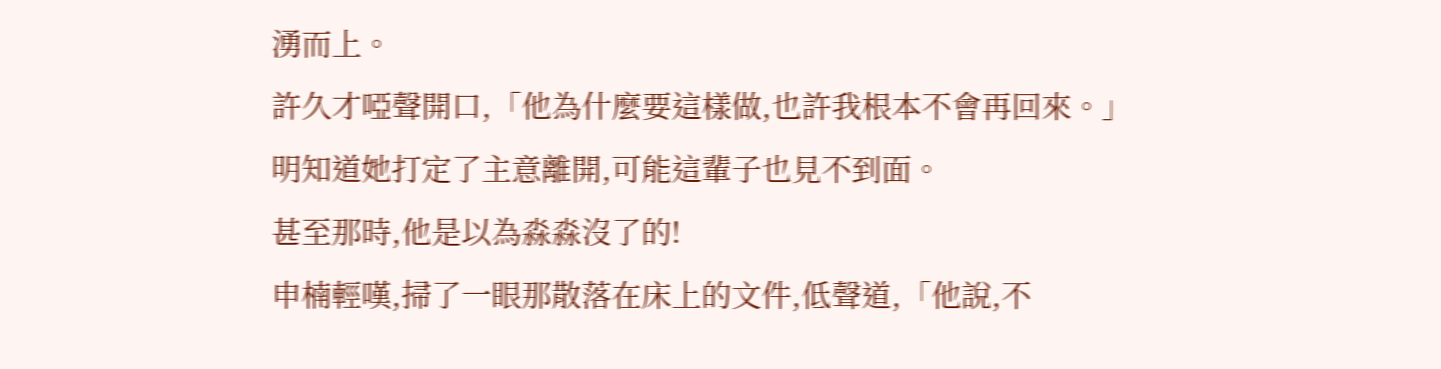湧而上。
許久才啞聲開口,「他為什麼要這樣做,也許我根本不會再回來。」
明知道她打定了主意離開,可能這輩子也見不到面。
甚至那時,他是以為淼淼沒了的!
申楠輕嘆,掃了一眼那散落在床上的文件,低聲道,「他說,不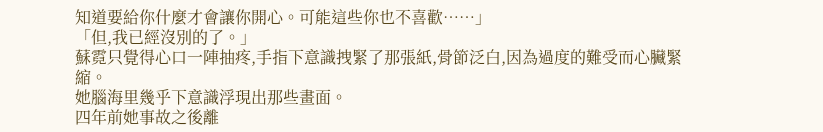知道要給你什麼才會讓你開心。可能這些你也不喜歡……」
「但,我已經沒別的了。」
蘇霓只覺得心口一陣抽疼,手指下意識拽緊了那張紙,骨節泛白,因為過度的難受而心臟緊縮。
她腦海里幾乎下意識浮現出那些畫面。
四年前她事故之後離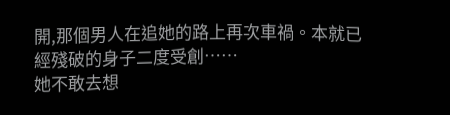開,那個男人在追她的路上再次車禍。本就已經殘破的身子二度受創……
她不敢去想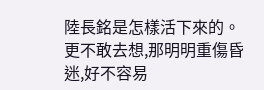陸長銘是怎樣活下來的。
更不敢去想,那明明重傷昏迷,好不容易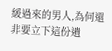緩過來的男人,為何還非要立下這份遺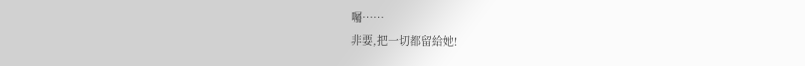囑……
非要,把一切都留給她!